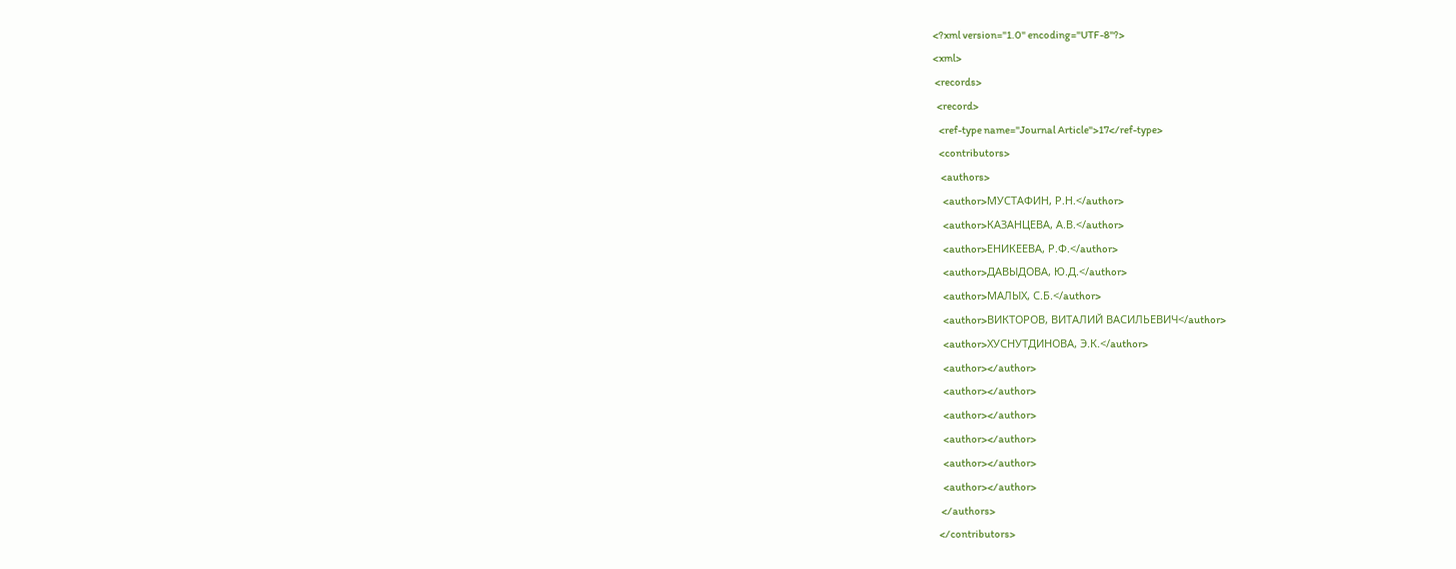<?xml version="1.0" encoding="UTF-8"?>
<xml>
 <records>
  <record>
   <ref-type name="Journal Article">17</ref-type>
   <contributors>
    <authors>
     <author>МУСТАФИН, Р.Н.</author>
     <author>КАЗАНЦЕВА, А.В.</author>
     <author>ЕНИКЕЕВА, Р.Ф.</author>
     <author>ДАВЫДОВА, Ю.Д.</author>
     <author>МАЛЫХ, С.Б.</author>
     <author>ВИКТОРОВ, ВИТАЛИЙ ВАСИЛЬЕВИЧ</author>
     <author>ХУСНУТДИНОВА, Э.К.</author>
     <author></author>
     <author></author>
     <author></author>
     <author></author>
     <author></author>
     <author></author>
    </authors>
   </contributors>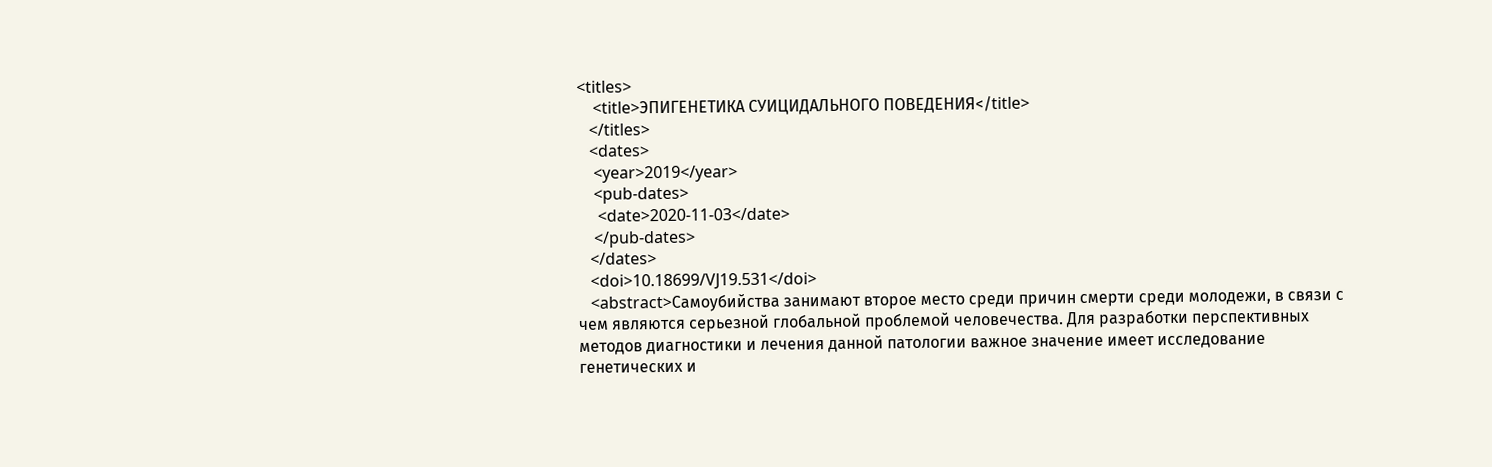<titles>
    <title>ЭПИГЕНЕТИКА СУИЦИДАЛЬНОГО ПОВЕДЕНИЯ</title>
   </titles>
   <dates>
    <year>2019</year>
    <pub-dates>
     <date>2020-11-03</date>
    </pub-dates>
   </dates>
   <doi>10.18699/VJ19.531</doi>
   <abstract>Самоубийства занимают второе место среди причин смерти среди молодежи, в связи с чем являются серьезной глобальной проблемой человечества. Для разработки перспективных методов диагностики и лечения данной патологии важное значение имеет исследование генетических и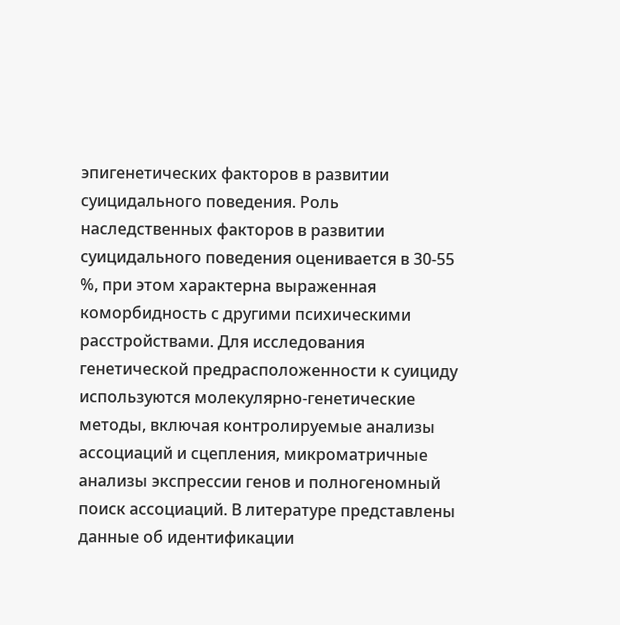эпигенетических факторов в развитии суицидального поведения. Роль наследственных факторов в развитии суицидального поведения оценивается в 30-55 %, при этом характерна выраженная коморбидность с другими психическими расстройствами. Для исследования генетической предрасположенности к суициду используются молекулярно-генетические методы, включая контролируемые анализы ассоциаций и сцепления, микроматричные анализы экспрессии генов и полногеномный поиск ассоциаций. В литературе представлены данные об идентификации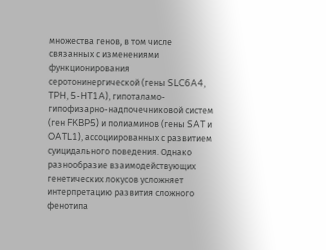множества генов, в том числе связанных с изменениями функционирования серотонинергической (гены SLC6A4, TPH, 5-HT1A), гипоталамо-гипофизарно-надпочечниковой систем (ген FKBP5) и полиаминов (гены SAT и OATL1), ассоциированных с развитием суицидального поведения. Однако разнообразие взаимодействующих генетических локусов усложняет интерпретацию развития сложного фенотипа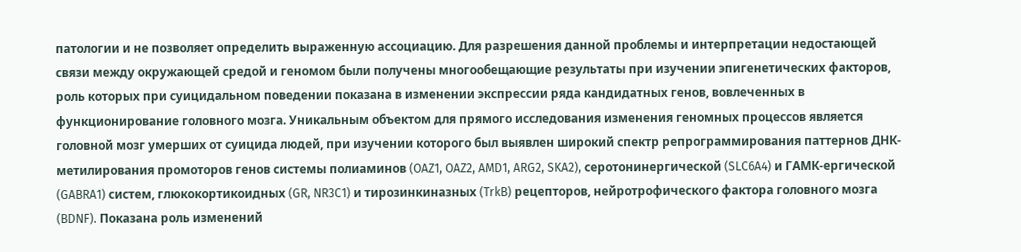патологии и не позволяет определить выраженную ассоциацию. Для разрешения данной проблемы и интерпретации недостающей связи между окружающей средой и геномом были получены многообещающие результаты при изучении эпигенетических факторов, роль которых при суицидальном поведении показана в изменении экспрессии ряда кандидатных генов, вовлеченных в функционирование головного мозга. Уникальным объектом для прямого исследования изменения геномных процессов является головной мозг умерших от суицида людей, при изучении которого был выявлен широкий спектр репрограммирования паттернов ДНК-метилирования промоторов генов системы полиаминов (OAZ1, OAZ2, AMD1, ARG2, SKA2), серотонинергической (SLC6A4) и ГАМК-ергической (GABRA1) систем, глюкокортикоидных (GR, NR3C1) и тирозинкиназных (TrkB) рецепторов, нейротрофического фактора головного мозга (BDNF). Показана роль изменений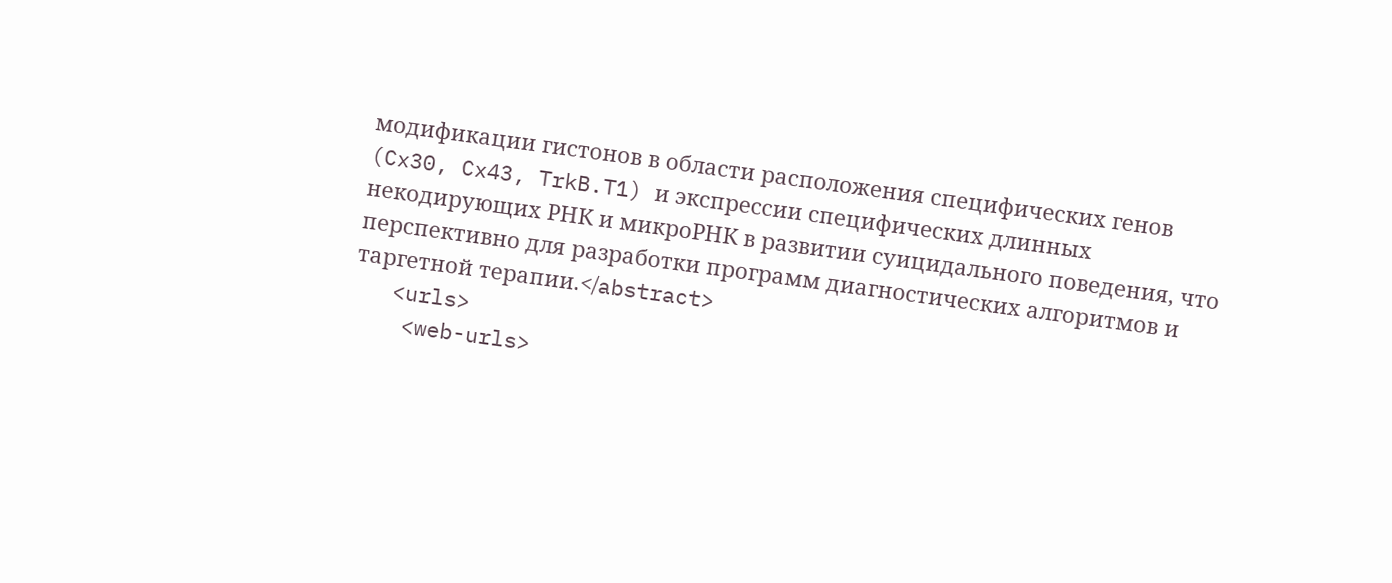модификации гистонов в области расположения специфических генов (Cx30, Cx43, TrkB.T1) и экспрессии специфических длинных некодирующих РНК и микроРНК в развитии суицидального поведения, что перспективно для разработки программ диагностических алгоритмов и таргетной терапии.</abstract>
   <urls>
    <web-urls>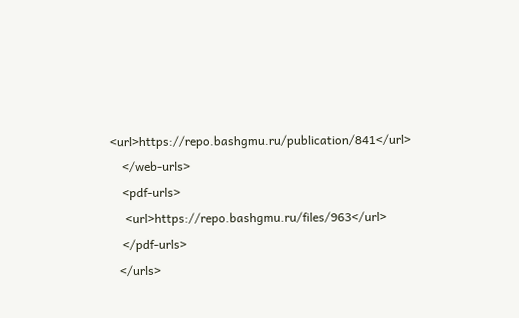<url>https://repo.bashgmu.ru/publication/841</url>
    </web-urls>
    <pdf-urls>
     <url>https://repo.bashgmu.ru/files/963</url>
    </pdf-urls>
   </urls>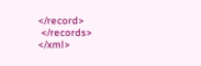</record>
 </records>
</xml>